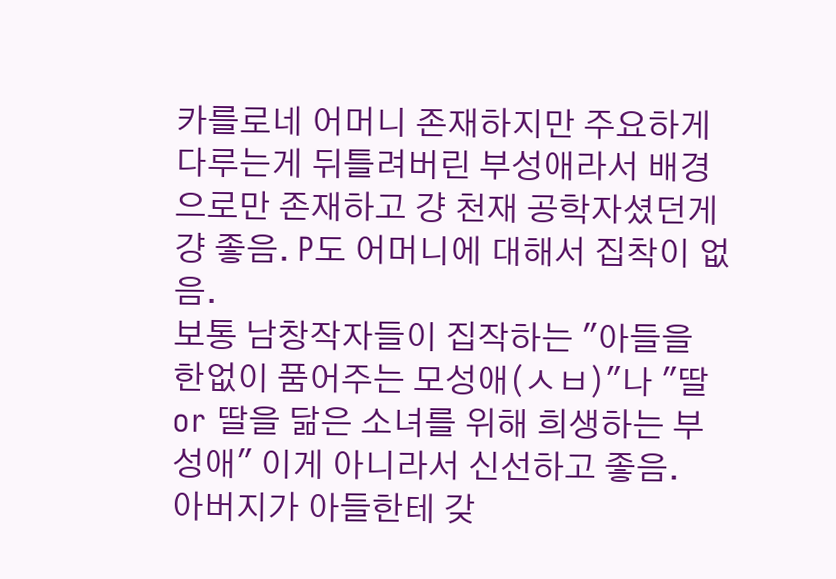카를로네 어머니 존재하지만 주요하게 다루는게 뒤틀려버린 부성애라서 배경으로만 존재하고 걍 천재 공학자셨던게 걍 좋음. P도 어머니에 대해서 집착이 없음.
보통 남창작자들이 집작하는 "아들을 한없이 품어주는 모성애(ㅅㅂ)"나 "딸 or 딸을 닮은 소녀를 위해 희생하는 부성애" 이게 아니라서 신선하고 좋음.
아버지가 아들한테 갖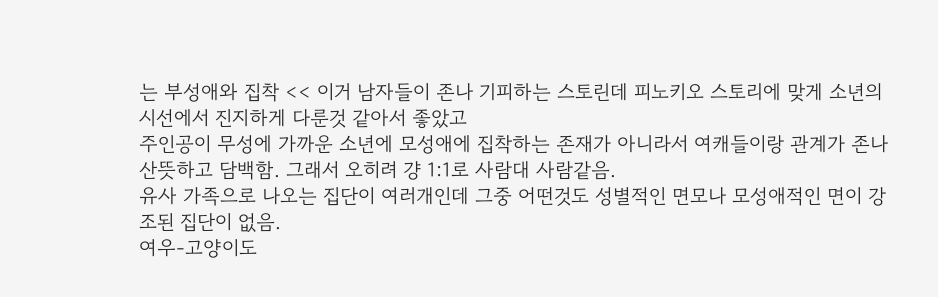는 부성애와 집착 << 이거 남자들이 존나 기피하는 스토린데 피노키오 스토리에 맞게 소년의 시선에서 진지하게 다룬것 같아서 좋았고
주인공이 무성에 가까운 소년에 모성애에 집착하는 존재가 아니라서 여캐들이랑 관계가 존나 산뜻하고 담백함. 그래서 오히려 걍 1:1로 사람대 사람같음.
유사 가족으로 나오는 집단이 여러개인데 그중 어떤것도 성별적인 면모나 모성애적인 면이 강조된 집단이 없음.
여우-고양이도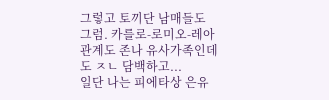그렇고 토끼단 남매들도 그럼. 카를로-로미오-레아 관계도 존나 유사가족인데도 ㅈㄴ 담백하고...
일단 나는 피에타상 은유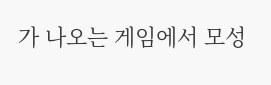가 나오는 게임에서 모성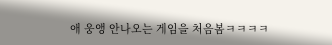애 웅앵 안나오는 게임을 처음봄ㅋㅋㅋㅋ